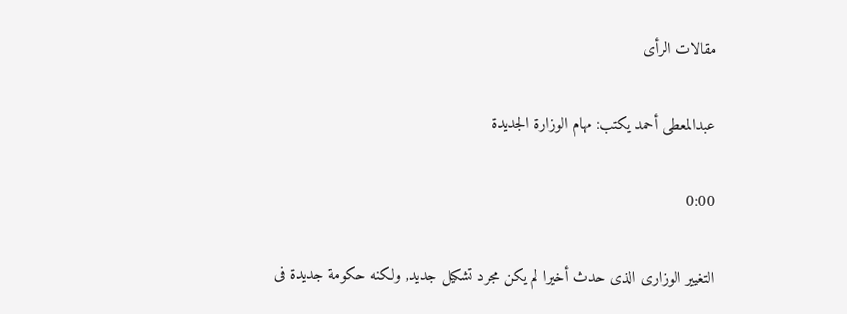مقالات الرأى

عبدالمعطى أحمد يكتب: مهام الوزارة الجديدة

0:00

التغيير الوزارى الذى حدث أخيرا لم يكن مجرد تشكيل جديد, ولكنه حكومة جديدة فى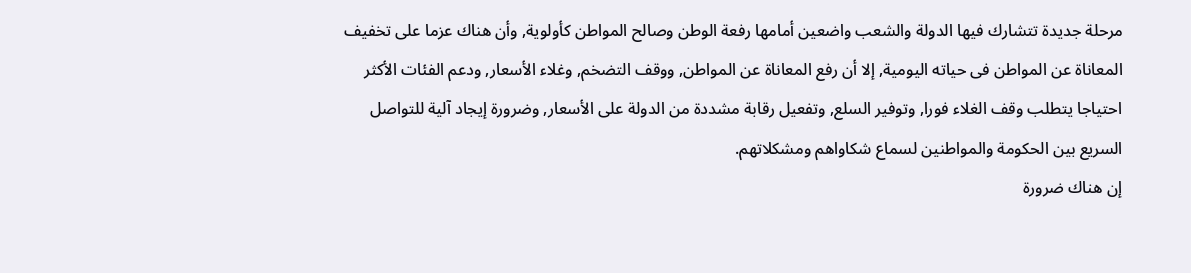مرحلة جديدة تتشارك فيها الدولة والشعب واضعين أمامها رفعة الوطن وصالح المواطن كأولوية, وأن هناك عزما على تخفيف المعاناة عن المواطن فى حياته اليومية, إلا أن رفع المعاناة عن المواطن, ووقف التضخم, وغلاء الأسعار, ودعم الفئات الأكثر احتياجا يتطلب وقف الغلاء فورا, وتوفير السلع, وتفعيل رقابة مشددة من الدولة على الأسعار, وضرورة إيجاد آلية للتواصل السريع بين الحكومة والمواطنين لسماع شكاواهم ومشكلاتهم.
إن هناك ضرورة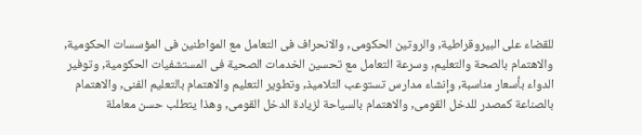للقضاء على البيروقراطية, والروتين الحكومى, والانحراف فى التعامل مع المواطنين فى المؤسسات الحكومية, والاهتمام بالصحة والتعليم, وسرعة التعامل مع تحسين الخدمات الصحية فى المستشفيات الحكومية, وتوفير الدواء بأسعار مناسبة, وإنشاء مدارس تستوعب التلاميذ, وتطوير التعليم والاهتمام بالتعليم الفنى, والاهتمام بالصناعة كمصدر للدخل القومى, والاهتمام بالسياحة لزيادة الدخل القومى, وهذا يتطلب حسن معاملة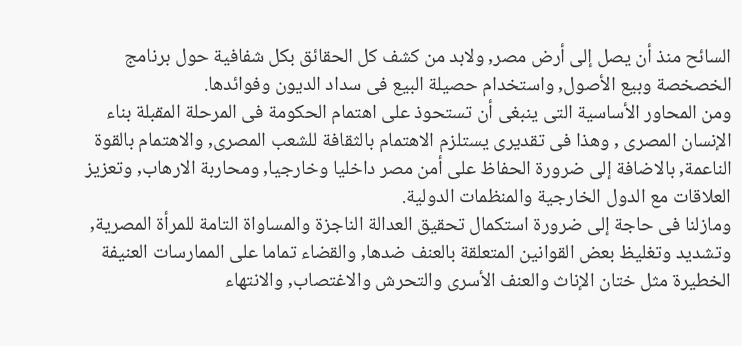السائح منذ أن يصل إلى أرض مصر, ولابد من كشف كل الحقائق بكل شفافية حول برنامج الخصخصة وبيع الأصول, واستخدام حصيلة البيع فى سداد الديون وفوائدها.
ومن المحاور الأساسية التى ينبغى أن تستحوذ على اهتمام الحكومة فى المرحلة المقبلة بناء الإنسان المصرى , وهذا فى تقديرى يستلزم الاهتمام بالثقافة للشعب المصرى, والاهتمام بالقوة الناعمة, بالاضافة إلى ضرورة الحفاظ على أمن مصر داخليا وخارجيا, ومحاربة الارهاب, وتعزيز العلاقات مع الدول الخارجية والمنظمات الدولية.
ومازلنا فى حاجة إلى ضرورة استكمال تحقيق العدالة الناجزة والمساواة التامة للمرأة المصرية, وتشديد وتغليظ بعض القوانين المتعلقة بالعنف ضدها, والقضاء تماما على الممارسات العنيفة الخطيرة مثل ختان الإناث والعنف الأسرى والتحرش والاغتصاب, والانتهاء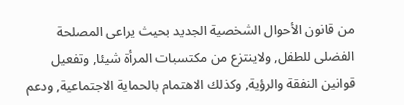من قانون الأحوال الشخصية الجديد بحيث يراعى المصلحة الفضلى للطفل, ولاينتزع من مكتسبات المرأة شيئا, وتفعيل قوانين النفقة والرؤية, وكذلك الاهتمام بالحماية الاجتماعية, ودعم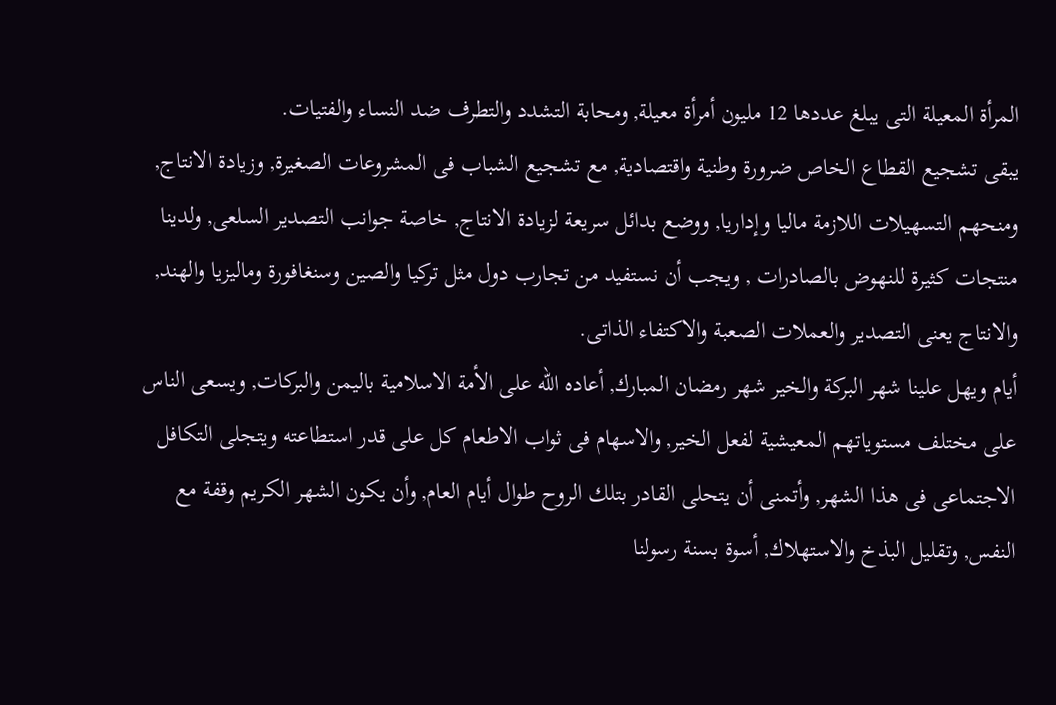المرأة المعيلة التى يبلغ عددها 12 مليون أمرأة معيلة, ومحابة التشدد والتطرف ضد النساء والفتيات.
يبقى تشجيع القطاع الخاص ضرورة وطنية واقتصادية, مع تشجيع الشباب فى المشروعات الصغيرة, وزيادة الانتاج, ومنحهم التسهيلات اللازمة ماليا وإداريا, ووضع بدائل سريعة لزيادة الانتاج, خاصة جوانب التصدير السلعى, ولدينا منتجات كثيرة للنهوض بالصادرات , ويجب أن نستفيد من تجارب دول مثل تركيا والصين وسنغافورة وماليزيا والهند, والانتاج يعنى التصدير والعملات الصعبة والاكتفاء الذاتى.
أيام ويهل علينا شهر البركة والخير شهر رمضان المبارك, أعاده الله على الأمة الاسلامية باليمن والبركات, ويسعى الناس على مختلف مستوياتهم المعيشية لفعل الخير, والاسهام فى ثواب الاطعام كل على قدر استطاعته ويتجلى التكافل الاجتماعى فى هذا الشهر, وأتمنى أن يتحلى القادر بتلك الروح طوال أيام العام, وأن يكون الشهر الكريم وقفة مع النفس, وتقليل البذخ والاستهلاك, أسوة بسنة رسولنا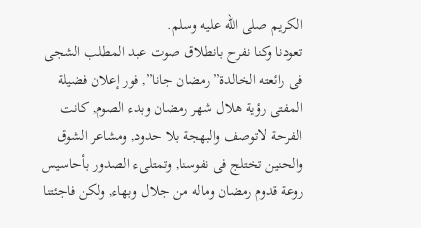الكريم صلى الله عليه وسلم.
تعودنا وكنا نفرح بانطلاق صوت عبد المطلب الشجى فى رائعته الخالدة”رمضان جانا”, فور إعلان فضيلة المفتى رؤية هلال شهر رمضان وبدء الصوم, كانت الفرحة لاتوصف والبهجة بلا حدود, ومشاعر الشوق والحنين تختلج فى نفوسنا, وتمتلىء الصدور بأحاسيس روعة قدوم رمضان وماله من جلال وبهاء, ولكن فاجئتنا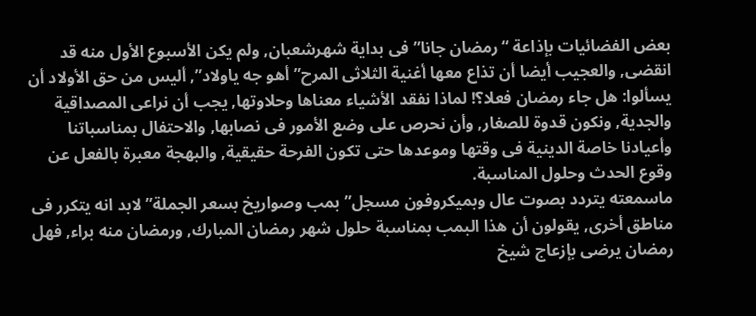بعض الفضائيات بإذاعة “رمضان جانا” فى بداية شهرشعبان, ولم يكن الأسبوع الأول منه قد انقضى, والعجيب أيضا أن تذاع معها أغنية الثلاثى المرح” أهو جه ياولاد”, أليس من حق الأولاد أن يسألوا: هل جاء رمضان فعلا؟! لماذا نفقد الأشياء معناها وحلاوتها, يجب أن نراعى المصداقية والجدية, ونكون قدوة للصغار, وأن نحرص على وضع الأمور فى نصابها, والاحتفال بمناسباتنا وأعيادنا خاصة الدينية فى وقتها وموعدها حتى تكون الفرحة حقيقية, والبهجة معبرة بالفعل عن وقوع الحدث وحلول المناسبة.
ماسمعته يتردد بصوت عال وبميكروفون مسجل” بمب وصواريخ بسعر الجملة” لابد انه يتكرر فى مناطق أخرى, يقولون أن هذا البمب بمناسبة حلول شهر رمضان المبارك, ورمضان منه براء, فهل رمضان يرضى بإزعاج شيخ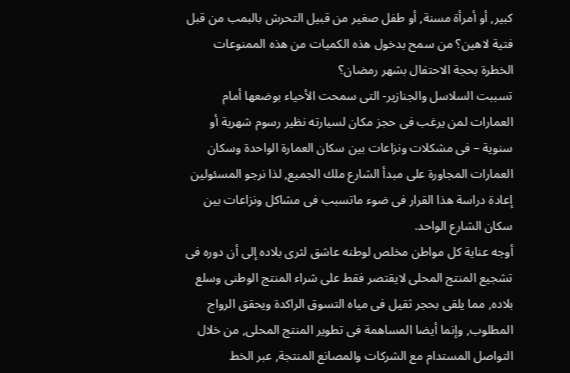كبير, أو أمرأة مسنة, أو طفل صغير من قبيل التحرش بالبمب من قبل فتية لاهين؟ من سمح بدخول هذه الكميات من هذه الممنوعات الخطرة بحجة الاحتفال بشهر رمضان؟
تسببت السلاسل والجنازير- التى سمحت الأحياء بوضعها أمام العمارات لمن يرغب فى حجز مكان لسيارته نظير رسوم شهرية أو سنوية – فى مشكلات ونزاعات بين سكان العمارة الواحدة وسكان العمارات المجاورة على مبدأ الشارع ملك الجميع, لذا نرجو المسئولين إعادة دراسة هذا القرار فى ضوء ماتسبب فى مشاكل ونزاعات بين سكان الشارع الواحد.
أوجه عناية كل مواطن مخلص لوطنه عاشق لثرى بلاده إلى أن دوره فى تشجيع المنتج المحلى لايقتصر فقط على شراء المنتج الوطنى وسلع بلاده, مما يلقى بحجر ثقيل فى مياه التسوق الراكدة ويحقق الرواج المطلوب, وإنما أيضا المساهمة فى تطوير المنتج المحلى, من خلال التواصل المستدام مع الشركات والمصانع المنتجة, عبر الخط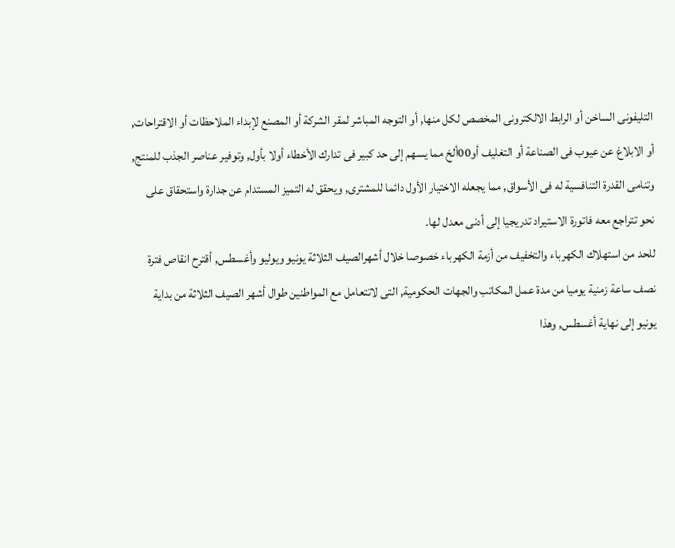التليفونى الساخن أو الرابط الالكترونى المخصص لكل منها, أو التوجه المباشر لمقر الشركة أو المصنع لإبداء الملاحظات أو الاقتراحات, أو الابلاغ عن عيوب فى الصناعة أو التغليف أو00ألخ مما يسهم إلى حد كبير فى تدارك الأخطاء أولا بأول, وتوفير عناصر الجذب للمنتج, وتنامى القدرة التنافسية له فى الأسواق, مما يجعله الاختيار الأول دائما للمشترى, ويحقق له التميز المستدام عن جدارة واستحقاق على نحو تتراجع معه فاتورة الاستيراد تدريجيا إلى أدنى معدل لها.
للحد من استهلاك الكهرباء والتخفيف من أزمة الكهرباء خصوصا خلال أشهرالصيف الثلاثة يونيو ويوليو وأغسطس, أقترح انقاص فترة نصف ساعة زمنية يوميا من مدة عمل المكاتب والجهات الحكومية, التى لاتتعامل مع المواطنين طوال أشهر الصيف الثلاثة من بداية يونيو إلى نهاية أغسطس, وهذا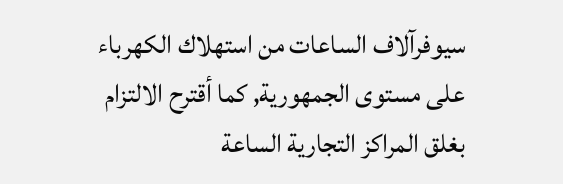سيوفرآلاف الساعات من استهلاك الكهرباء على مستوى الجمهورية, كما أقترح الالتزام بغلق المراكز التجارية الساعة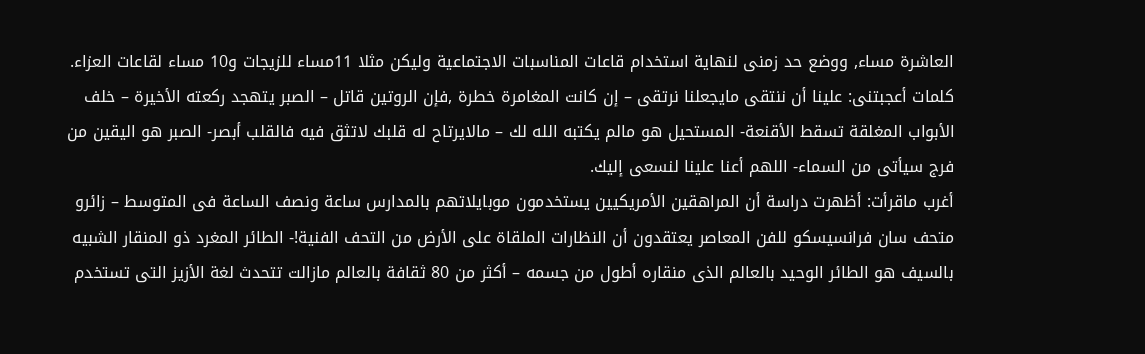العاشرة مساء, ووضع حد زمنى لنهاية استخدام قاعات المناسبات الاجتماعية وليكن مثلا 11مساء للزيجات و10 مساء لقاعات العزاء.
كلمات أعجبتنى: علينا أن ننتقى مايجعلنا نرتقى – إن كانت المغامرة خطرة ,فإن الروتين قاتل – الصبر يتهجد ركعته الأخيرة – خلف الأبواب المغلقة تسقط الأقنعة- المستحيل هو مالم يكتبه الله لك – مالايرتاح له قلبك لاتثق فيه فالقلب أبصر- الصبر هو اليقين من فرج سيأتى من السماء- اللهم أعنا علينا لنسعى إليك.
أغرب ماقرأت: أظهرت دراسة أن المراهقين الأمريكيين يستخدمون موبايلاتهم بالمدارس ساعة ونصف الساعة فى المتوسط – زائرو متحف سان فرانسيسكو للفن المعاصر يعتقدون أن النظارات الملقاة على الأرض من التحف الفنية!- الطائر المغرد ذو المنقار الشبيه بالسيف هو الطائر الوحيد بالعالم الذى منقاره أطول من جسمه – أكثر من 80 ثقافة بالعالم مازالت تتحدث لغة الأزيز التى تستخدم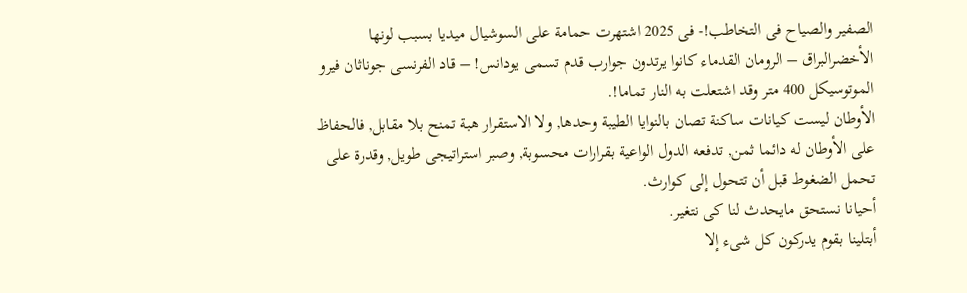الصفير والصياح فى التخاطب!- فى 2025 اشتهرت حمامة على السوشيال ميديا بسبب لونها الأخضرالبراق – الرومان القدماء كانوا يرتدون جوارب قدم تسمى يودانس! – قاد الفرنسى جوناثان فيرو الموتوسيكل 400 متر وقد اشتعلت به النار تماما!.
الأوطان ليست كيانات ساكنة تصان بالنوايا الطيبة وحدها, ولا الاستقرار هبة تمنح بلا مقابل, فالحفاظ على الأوطان له دائما ثمن, تدفعه الدول الواعية بقرارات محسوبة, وصبر استراتيجى طويل, وقدرة على تحمل الضغوط قبل أن تتحول إلى كوارث.
أحيانا نستحق مايحدث لنا كى نتغير.
أبتلينا بقوم يدركون كل شىء إلا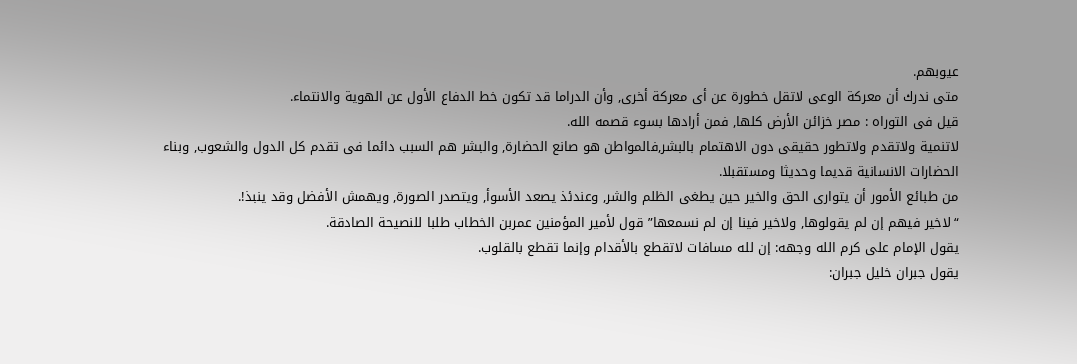عيوبهم.
متى ندرك أن معركة الوعى لاتقل خطورة عن أى معركة أخرى, وأن الدراما قد تكون خط الدفاع الأول عن الهوية والانتماء.
قيل فى التوراه : مصر خزائن الأرض كلها, فمن أرادها بسوء قصمه الله.
لاتنمية ولاتقدم ولاتطور حقيقى دون الاهتمام بالبشر,فالمواطن هو صانع الحضارة, والبشر هم السبب دائما فى تقدم كل الدول والشعوب, وبناء الحضارات الانسانية قديما وحديثا ومستقبلا.
من طبائع الأمور أن يتوارى الحق والخير حين يطغى الظلم والشر, وعندئذ يصعد الأسوأ, ويتصدر الصورة, ويهمش الأفضل وقد ينبذ!.
“لاخير فيهم إن لم يقولوها, ولاخير فينا إن لم نسمعها” قول لأمير المؤمنين عمربن الخطاب طلبا للنصيحة الصادقة.
يقول الإمام على كرم الله وجهه: إن لله مسافات لاتقطع بالأقدام وإنما تقطع بالقلوب.
يقول جبران خليل جبران: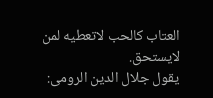العتاب كالحب لاتعطيه لمن لايستحق.
يقول جلال الدين الرومى: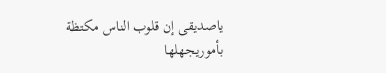ياصديقى إن قلوب الناس مكتظة بأموريجهلها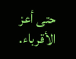حتى أعز الأقرباء.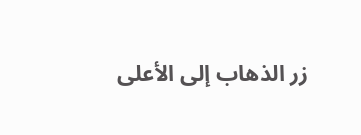زر الذهاب إلى الأعلى